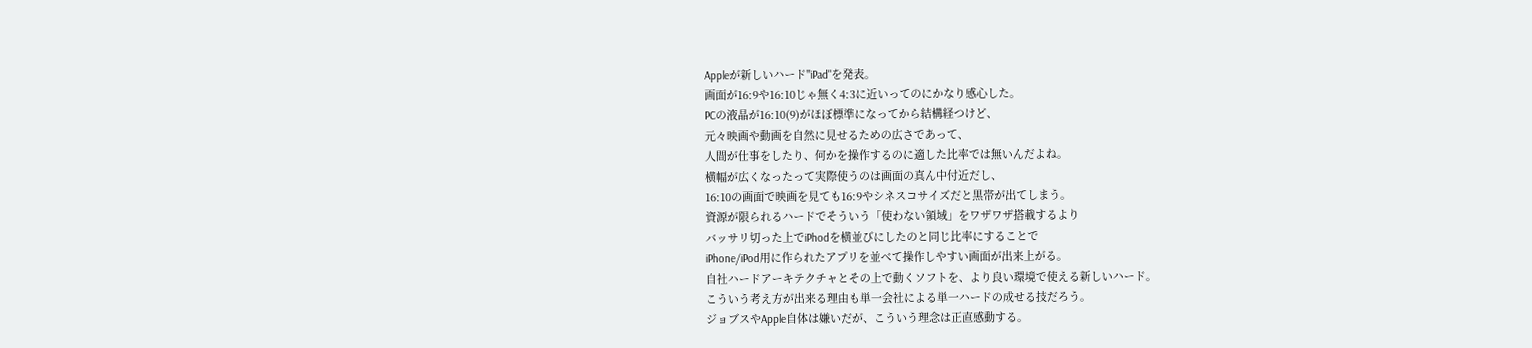Appleが新しいハード"iPad"を発表。
画面が16:9や16:10じゃ無く4:3に近いってのにかなり感心した。
PCの液晶が16:10(9)がほぼ標準になってから結構経つけど、
元々映画や動画を自然に見せるための広さであって、
人間が仕事をしたり、何かを操作するのに適した比率では無いんだよね。
横幅が広くなったって実際使うのは画面の真ん中付近だし、
16:10の画面で映画を見ても16:9やシネスコサイズだと黒帯が出てしまう。
資源が限られるハードでそういう「使わない領域」をワザワザ搭載するより
バッサリ切った上でiPhodを横並びにしたのと同じ比率にすることで
iPhone/iPod用に作られたアプリを並べて操作しやすい画面が出来上がる。
自社ハードアーキテクチャとその上で動くソフトを、より良い環境で使える新しいハード。
こういう考え方が出来る理由も単一会社による単一ハードの成せる技だろう。
ジョブスやApple自体は嫌いだが、こういう理念は正直感動する。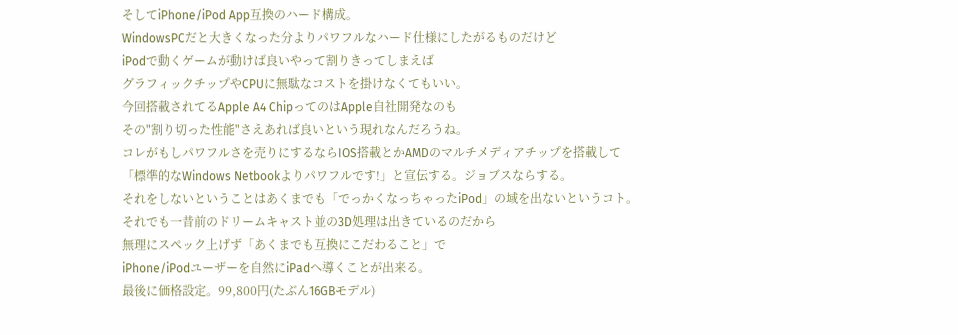そしてiPhone/iPod App互換のハード構成。
WindowsPCだと大きくなった分よりパワフルなハード仕様にしたがるものだけど
iPodで動くゲームが動けば良いやって割りきってしまえば
グラフィックチップやCPUに無駄なコストを掛けなくてもいい。
今回搭載されてるApple A4 ChipってのはApple自社開発なのも
その"割り切った性能"さえあれば良いという現れなんだろうね。
コレがもしパワフルさを売りにするならIOS搭載とかAMDのマルチメディアチップを搭載して
「標準的なWindows Netbookよりパワフルです!」と宣伝する。ジョブスならする。
それをしないということはあくまでも「でっかくなっちゃったiPod」の域を出ないというコト。
それでも一昔前のドリームキャスト並の3D処理は出きているのだから
無理にスペック上げず「あくまでも互換にこだわること」で
iPhone/iPodユーザーを自然にiPadへ導くことが出来る。
最後に価格設定。99,800円(たぶん16GBモデル)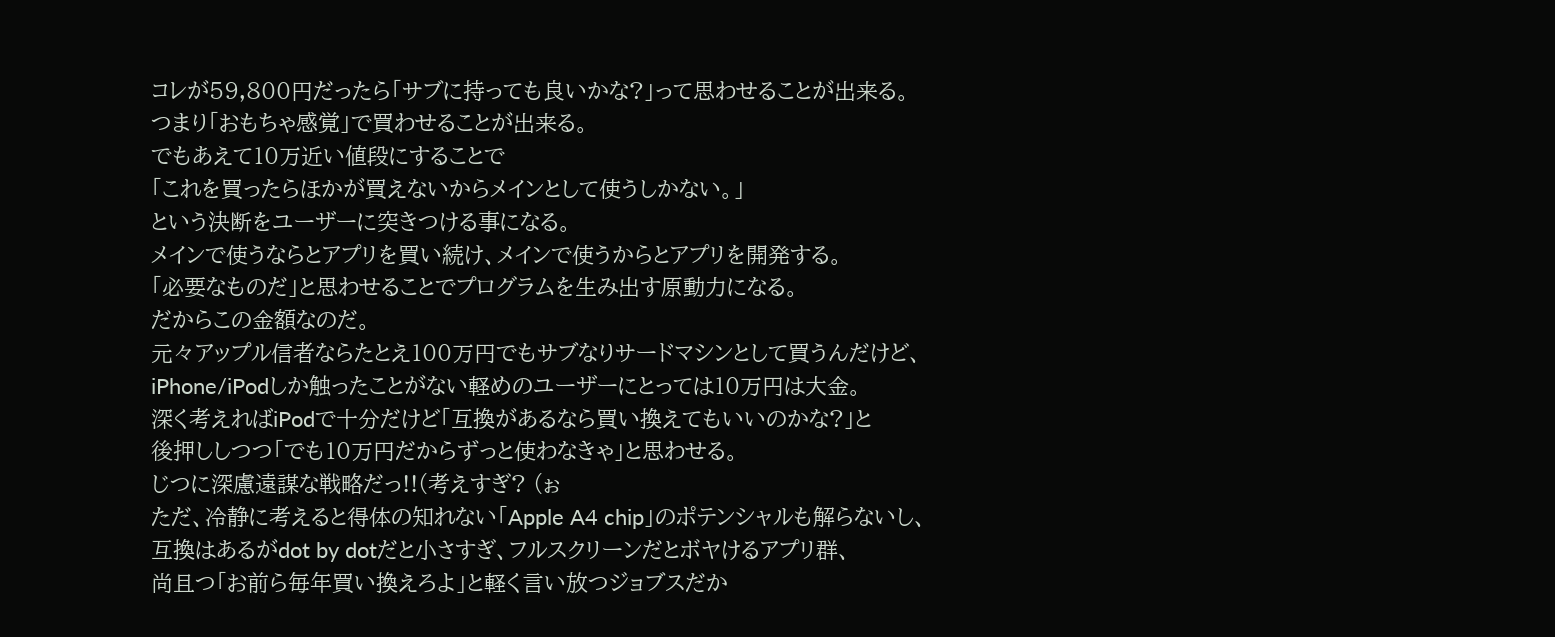コレが59,800円だったら「サブに持っても良いかな?」って思わせることが出来る。
つまり「おもちゃ感覚」で買わせることが出来る。
でもあえて10万近い値段にすることで
「これを買ったらほかが買えないからメインとして使うしかない。」
という決断をユーザーに突きつける事になる。
メインで使うならとアプリを買い続け、メインで使うからとアプリを開発する。
「必要なものだ」と思わせることでプログラムを生み出す原動力になる。
だからこの金額なのだ。
元々アップル信者ならたとえ100万円でもサブなりサードマシンとして買うんだけど、
iPhone/iPodしか触ったことがない軽めのユーザーにとっては10万円は大金。
深く考えればiPodで十分だけど「互換があるなら買い換えてもいいのかな?」と
後押ししつつ「でも10万円だからずっと使わなきゃ」と思わせる。
じつに深慮遠謀な戦略だっ!!(考えすぎ? (ぉ
ただ、冷静に考えると得体の知れない「Apple A4 chip」のポテンシャルも解らないし、
互換はあるがdot by dotだと小さすぎ、フルスクリーンだとボヤけるアプリ群、
尚且つ「お前ら毎年買い換えろよ」と軽く言い放つジョブスだか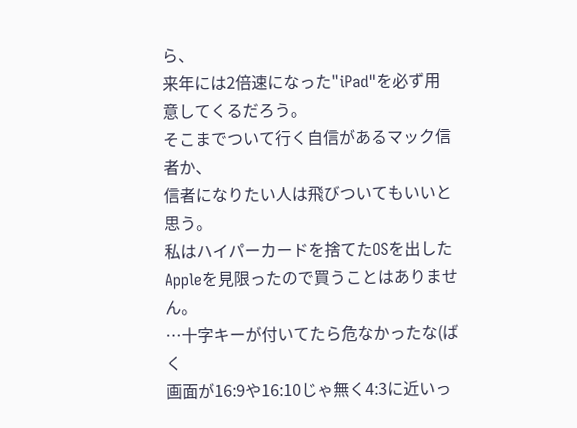ら、
来年には2倍速になった"iPad"を必ず用意してくるだろう。
そこまでついて行く自信があるマック信者か、
信者になりたい人は飛びついてもいいと思う。
私はハイパーカードを捨てたOSを出したAppleを見限ったので買うことはありません。
…十字キーが付いてたら危なかったな(ばく
画面が16:9や16:10じゃ無く4:3に近いっ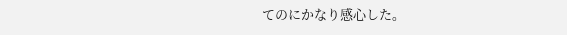てのにかなり感心した。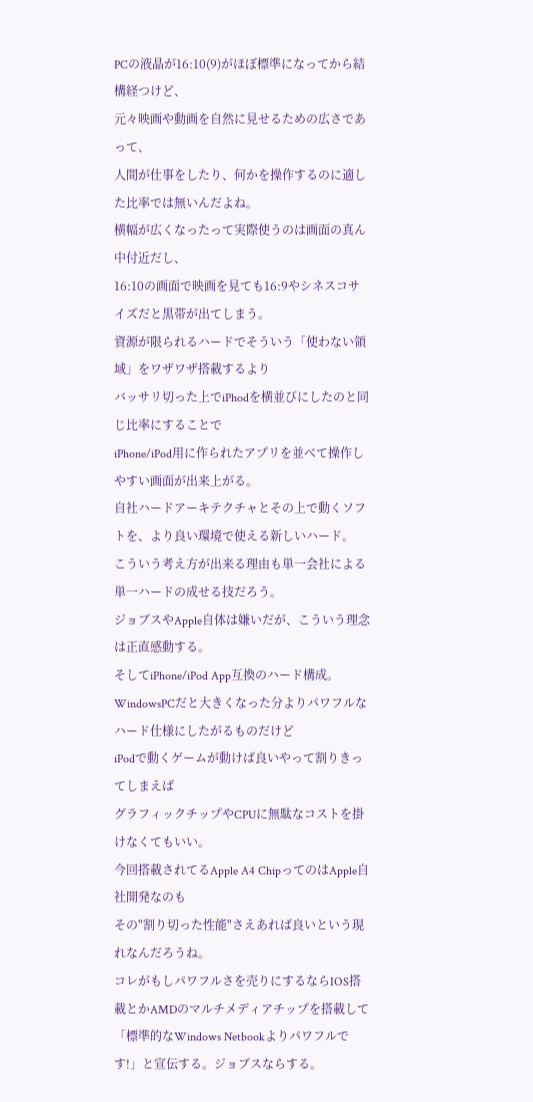PCの液晶が16:10(9)がほぼ標準になってから結構経つけど、
元々映画や動画を自然に見せるための広さであって、
人間が仕事をしたり、何かを操作するのに適した比率では無いんだよね。
横幅が広くなったって実際使うのは画面の真ん中付近だし、
16:10の画面で映画を見ても16:9やシネスコサイズだと黒帯が出てしまう。
資源が限られるハードでそういう「使わない領域」をワザワザ搭載するより
バッサリ切った上でiPhodを横並びにしたのと同じ比率にすることで
iPhone/iPod用に作られたアプリを並べて操作しやすい画面が出来上がる。
自社ハードアーキテクチャとその上で動くソフトを、より良い環境で使える新しいハード。
こういう考え方が出来る理由も単一会社による単一ハードの成せる技だろう。
ジョブスやApple自体は嫌いだが、こういう理念は正直感動する。
そしてiPhone/iPod App互換のハード構成。
WindowsPCだと大きくなった分よりパワフルなハード仕様にしたがるものだけど
iPodで動くゲームが動けば良いやって割りきってしまえば
グラフィックチップやCPUに無駄なコストを掛けなくてもいい。
今回搭載されてるApple A4 ChipってのはApple自社開発なのも
その"割り切った性能"さえあれば良いという現れなんだろうね。
コレがもしパワフルさを売りにするならIOS搭載とかAMDのマルチメディアチップを搭載して
「標準的なWindows Netbookよりパワフルです!」と宣伝する。ジョブスならする。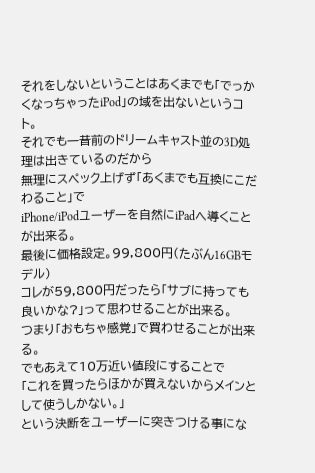それをしないということはあくまでも「でっかくなっちゃったiPod」の域を出ないというコト。
それでも一昔前のドリームキャスト並の3D処理は出きているのだから
無理にスペック上げず「あくまでも互換にこだわること」で
iPhone/iPodユーザーを自然にiPadへ導くことが出来る。
最後に価格設定。99,800円(たぶん16GBモデル)
コレが59,800円だったら「サブに持っても良いかな?」って思わせることが出来る。
つまり「おもちゃ感覚」で買わせることが出来る。
でもあえて10万近い値段にすることで
「これを買ったらほかが買えないからメインとして使うしかない。」
という決断をユーザーに突きつける事にな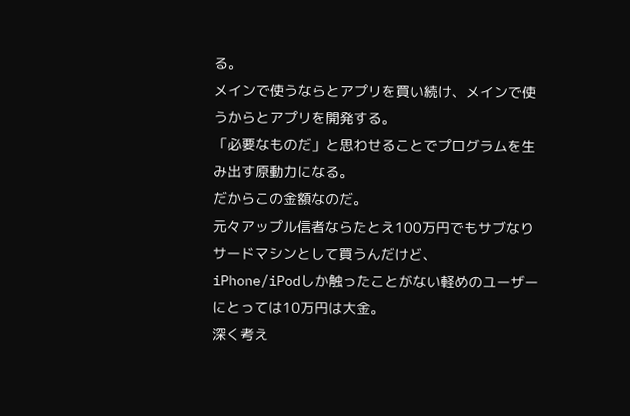る。
メインで使うならとアプリを買い続け、メインで使うからとアプリを開発する。
「必要なものだ」と思わせることでプログラムを生み出す原動力になる。
だからこの金額なのだ。
元々アップル信者ならたとえ100万円でもサブなりサードマシンとして買うんだけど、
iPhone/iPodしか触ったことがない軽めのユーザーにとっては10万円は大金。
深く考え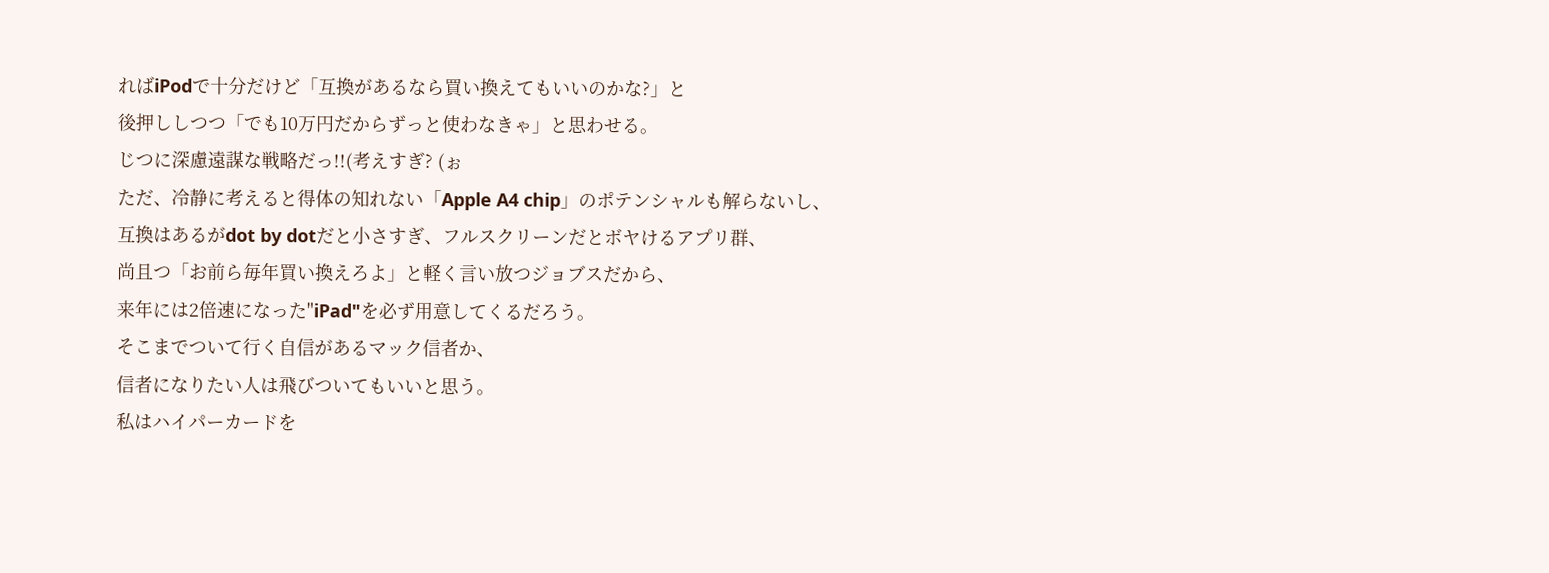ればiPodで十分だけど「互換があるなら買い換えてもいいのかな?」と
後押ししつつ「でも10万円だからずっと使わなきゃ」と思わせる。
じつに深慮遠謀な戦略だっ!!(考えすぎ? (ぉ
ただ、冷静に考えると得体の知れない「Apple A4 chip」のポテンシャルも解らないし、
互換はあるがdot by dotだと小さすぎ、フルスクリーンだとボヤけるアプリ群、
尚且つ「お前ら毎年買い換えろよ」と軽く言い放つジョブスだから、
来年には2倍速になった"iPad"を必ず用意してくるだろう。
そこまでついて行く自信があるマック信者か、
信者になりたい人は飛びついてもいいと思う。
私はハイパーカードを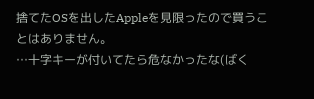捨てたOSを出したAppleを見限ったので買うことはありません。
…十字キーが付いてたら危なかったな(ばく